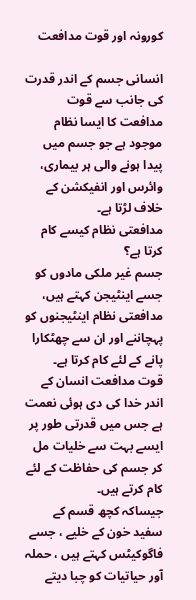کورونہ اور قوت مدافعت

انسانی جسم کے اندر قدرت کی جانب سے قوت مدافعت کا ایسا نظام موجود ہے جو جسم میں پیدا ہونے والی ہر بیماری، وائرس اور انفیکشن کے خلاف لڑتا ہے۔
مدافعتی نظام کیسے کام کرتا ہے؟
جسم غیر ملکی مادوں کو جسے اینٹیجن کہتے ہیں، مدافعتی نظام اینٹیجنوں کو پہچاننے اور ان سے چھٹکارا پانے کے لئے کام کرتا ہے۔
قوت مدافعت انسان کے اندر خدا کی دی ہوئی نعمت ہے جس میں قدرتی طور پر ایسے بہت سے خلیات مل کر جسم کی حفاظت کے لئے کام کرتے ہیں۔
جیساکہ کچھ قسم کے سفید خون کے خلیے ، جسے فاگوکیٹس کہتے ہیں ، حملہ آور حیاتیات کو چبا دیتے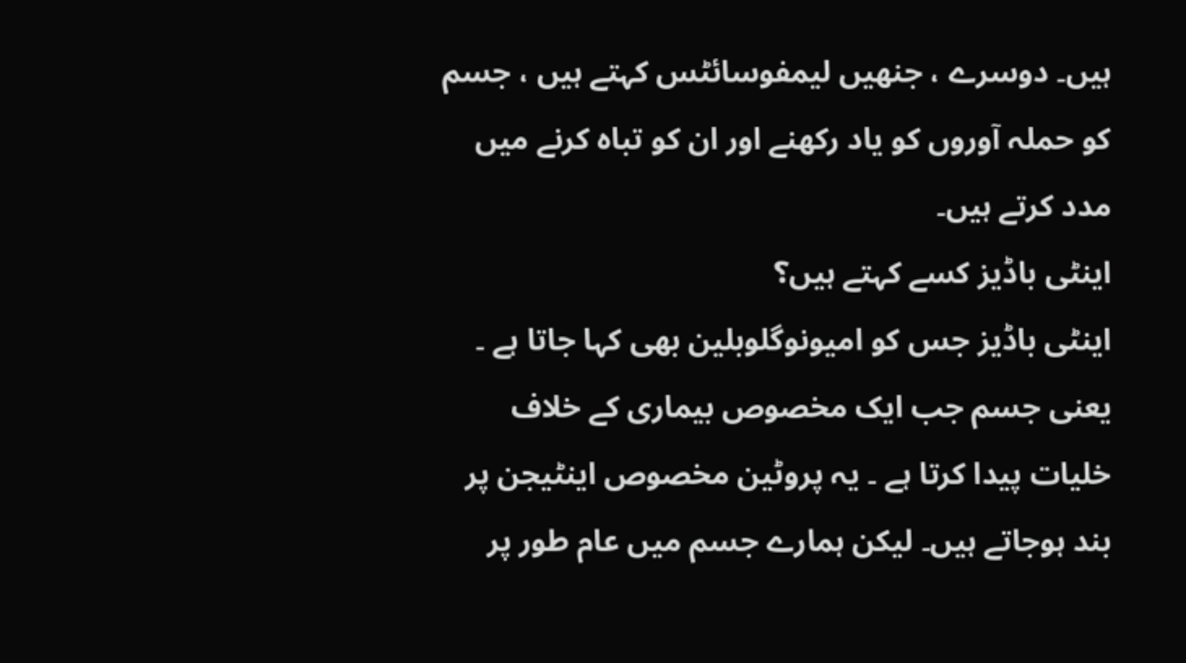ہیں۔ دوسرے ، جنھیں لیمفوسائٹس کہتے ہیں ، جسم کو حملہ آوروں کو یاد رکھنے اور ان کو تباہ کرنے میں مدد کرتے ہیں۔
اینٹی باڈیز کسے کہتے ہیں؟
اینٹی باڈیز جس کو امیونوگلوبلین بھی کہا جاتا ہے ۔ یعنی جسم جب ایک مخصوص بیماری کے خلاف خلیات پیدا کرتا ہے ۔ یہ پروٹین مخصوص اینٹیجن پر بند ہوجاتے ہیں۔ لیکن ہمارے جسم میں عام طور پر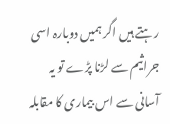رہتے ہیں اگر ہمیں دوبارہ اسی جراثیم سے لڑنا پڑے تو یہ آسانی سے اس بیماری کا مقابلہ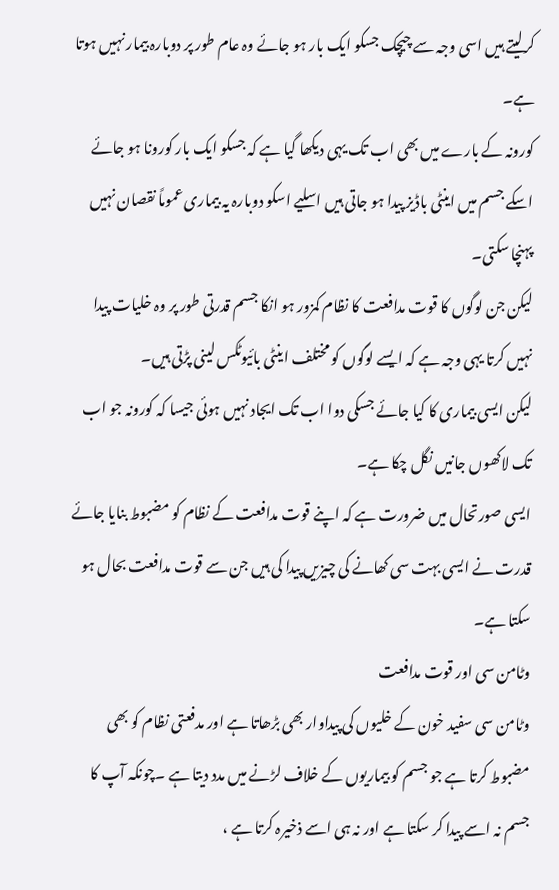کرلیتے ہیں اسی وجہ سے چیچک جسکو ایک بار ہو جائے وہ عام طور پر دوبارہ بیمار نہیں ہوتا ہے۔
کورونہ کے بارے میں بھی اب تک یہی دیکھا گیا ہے کہ جسکو ایک بار کورونا ہو جائے اسکے جسم میں اینٹی باڈیز پیدا ہو جاتی ہیں اسلیے اسکو دوبارہ یہ بیماری عموماً نقصان نہیں پہنچا سکتی۔
لیکن جن لوگوں کا قوت مدافعت کا نظام کمزور ہو انکا جسم قدرتی طور پر وہ خلیات پیدا نہیں کرتا یہی وجہ ہے کہ ایسے لوگوں کو مختلف اینٹی بائیوٹکس لینی پڑتی ہیں۔
لیکن ایسی بیماری کا کیا جائے جسکی دوا اب تک ایجاد نہیں ہوئی جیسا کہ کورونہ جو اب تک لاکھوں جانیں نگل چکا ہے۔
ایسی صورتحال میں ضرورت ہے کہ اپنے قوت مدافعت کے نظام کو مضبوط بنایا جائے
قدرت نے ایسی بہت سی کھانے کی چیزیں پیدا کی ہیں جن سے قوت مدافعت بحال ہو سکتا ہے۔
وٹامن سی اور قوت مدافعت
وٹامن سی سفید خون کے خلیوں کی پیداوار بھی بڑھاتا ہے اور مدفعتی نظام کو بھی مضبوط کرتا ہے جو جسم کو بیماریوں کے خلاف لڑنے میں مدد دیتا ہے ۔چونکہ آپ کا جسم نہ اسے پیدا کر سکتا ہے اور نہ ہی اسے ذخیرہ کرتا ہے ،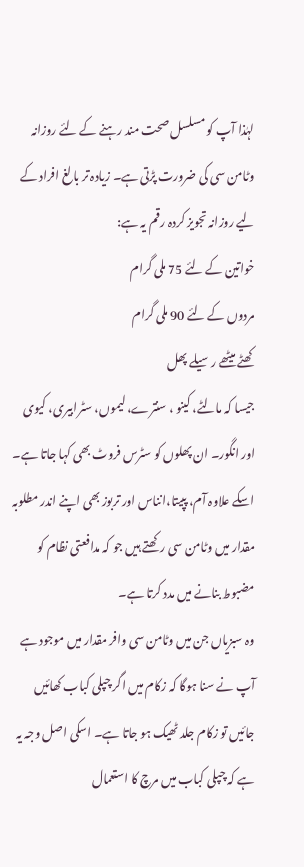لہٰذا آپ کو مسلسل صحت مند رہنے کے لئے روزانہ وٹامن سی کی ضرورت پڑتی ہے۔ زیادہ تر بالغ افراد کے لیے روزانہ تجویز کردہ رقم یہ ہے:
خواتین کے لئے 75 ملی گرام
مردوں کے لئے 90 ملی گرام
کھٹے میٹھے رسیلے پھل
جیسا کہ مالٹے، کینو ، سنترے، لیموں، سٹرابیری، کیوی اور انگور۔ ان پھلوں کو سٹرس فروٹ بھی کہا جاتا ہے۔ اسکے علاوہ آم، پپیتا،انناس اور تربوز بھی اپنے اندر مطلوبہ مقدار میں وٹامن سی رکھتے ہیں جو کہ مدافعتی نظام کو مضبوط بنانے میں مدد کرتا ہے۔
وہ سبزیاں جن میں وٹامن سی وافر مقدار میں موجود ہے
آپ نے سنا ہوگا کہ زکام میں اگر چپلی کباب کھائیں جائیں تو زکام جلد ٹھیک ہو جاتا ہے۔ اسکی اصل وجہ یہ ہے کہ چپلی کباب میں مرچ کا استعمال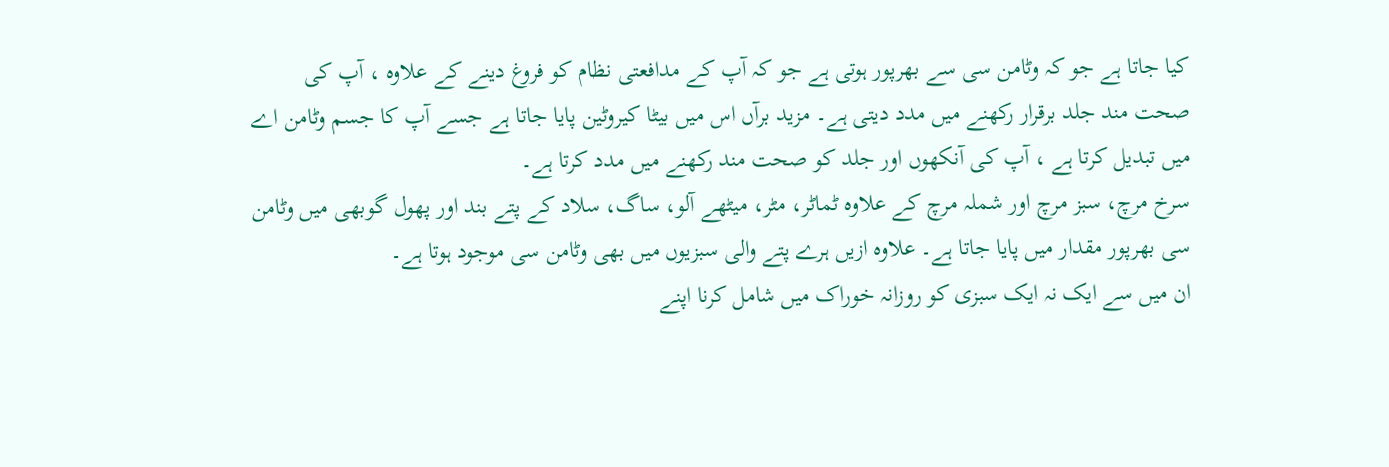کیا جاتا ہے جو کہ وٹامن سی سے بھرپور ہوتی ہے جو کہ آپ کے مدافعتی نظام کو فروغ دینے کے علاوہ ، آپ کی صحت مند جلد برقرار رکھنے میں مدد دیتی ہے۔ مزید برآں اس میں بیٹا کیروٹین پایا جاتا ہے جسے آپ کا جسم وٹامن اے میں تبدیل کرتا ہے ، آپ کی آنکھوں اور جلد کو صحت مند رکھنے میں مدد کرتا ہے۔
سرخ مرچ، سبز مرچ اور شملہ مرچ کے علاوہ ٹماٹر، مٹر، میٹھے آلو، ساگ، سلاد کے پتے بند اور پھول گوبھی میں وٹامن سی بھرپور مقدار میں پایا جاتا ہے۔ علاوہ ازیں ہرے پتے والی سبزیوں میں بھی وٹامن سی موجود ہوتا ہے۔
ان میں سے ایک نہ ایک سبزی کو روزانہ خوراک میں شامل کرنا اپنے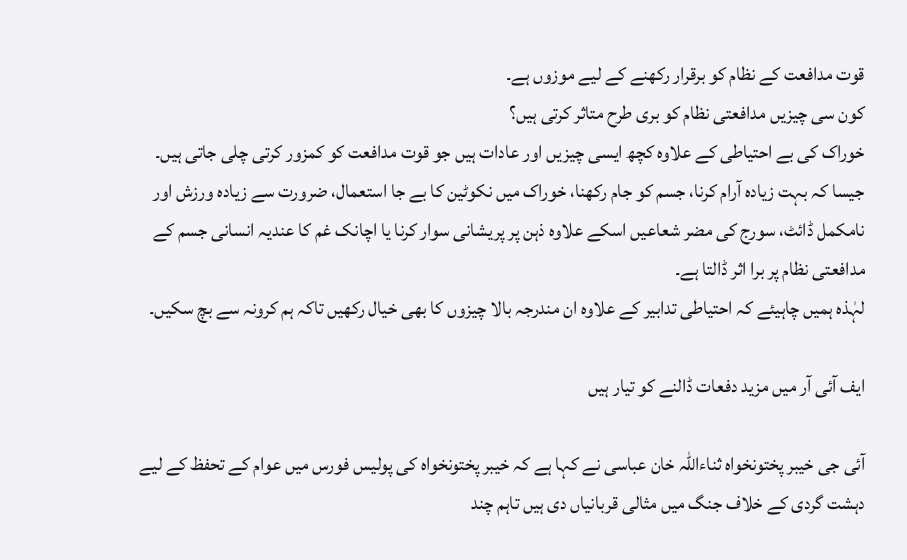قوت مدافعت کے نظام کو برقرار رکھنے کے لیے موزوں ہے۔
کون سی چیزیں مدافعتی نظام کو بری طرح متاثر کرتی ہیں؟
خوراک کی بے احتیاطی کے علاوہ کچھ ایسی چیزیں اور عادات ہیں جو قوت مدافعت کو کمزور کرتی چلی جاتی ہیں۔
جیسا کہ بہت زیادہ آرام کرنا، جسم کو جام رکھنا، خوراک میں نکوٹین کا بے جا استعمال، ضرورت سے زیادہ ورزش اور نامکمل ڈائٹ، سورج کی مضر شعاعیں اسکے علاوہ ذہن پر پریشانی سوار کرنا یا اچانک غم کا عندیہ انسانی جسم کے مدافعتی نظام پر برا اثر ڈالتا ہے۔
لہٰذہ ہمیں چاہیئے کہ احتیاطی تدابیر کے علاوہ ان مندرجہ بالا چیزوں کا بھی خیال رکھیں تاکہ ہم کرونہ سے بچ سکیں۔

ایف آئی آر میں مزید دفعات ڈالنے کو تیار ہیں

آئی جی خیبر پختونخواہ ثناءاللہ خان عباسی نے کہا ہے کہ خیبر پختونخواہ کی پولیس فورس میں عوام کے تحفظ کے لیے دہشت گردی کے خلاف جنگ میں مثالی قربانیاں دی ہیں تاہم چند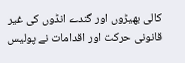کالی بھیڑوں اور گندے انڈوں کی غیر قانونی حرکت اور اقدامات نے پولیس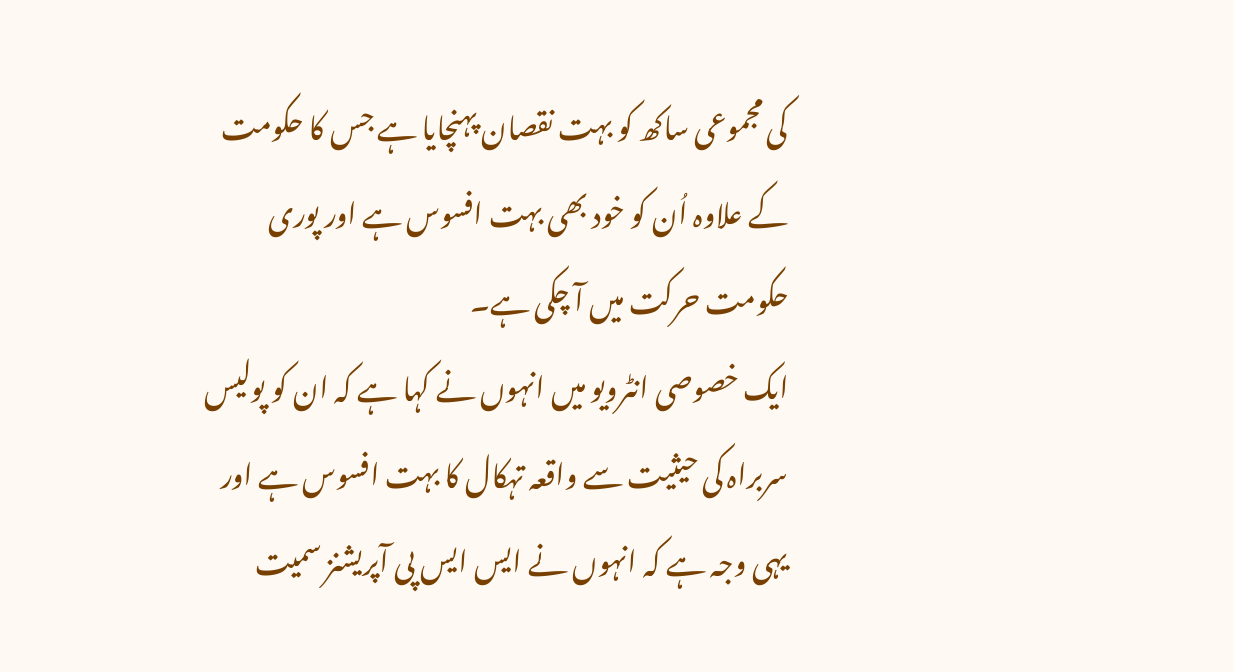کی مجموعی ساکھ کو بہت نقصان پہنچایا ہے جس کا حکومت کے علاوہ اُن کو خود بھی بہت افسوس ہے اور پوری حکومت حرکت میں آ چکی ہے۔
ایک خصوصی انٹرویو میں انہوں نے کہا ہے کہ ان کو پولیس سربراہ کی حیثیت سے واقعہ تہکال کا بہت افسوس ہے اور یہی وجہ ہے کہ انہوں نے ایس ایس پی آپریشنز سمیت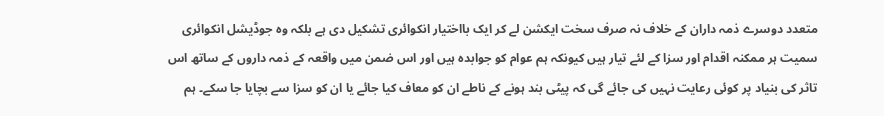متعدد دوسرے ذمہ داران کے خلاف نہ صرف سخت ایکشن لے کر ایک بااختیار انکوائری تشکیل دی ہے بلکہ وہ جوڈیشل انکوائری سمیت ہر ممکنہ اقدام اور سزا کے لئے تیار ہیں کیونکہ ہم عوام کو جوابدہ ہیں اور اس ضمن میں واقعہ کے ذمہ داروں کے ساتھ اس تاثر کی بنیاد پر کوئی رعایت نہیں کی جائے گی کہ پیٹی بند ہونے کے ناطے ان کو معاف کیا جائے یا ان کو سزا سے بچایا جا سکے۔ ہم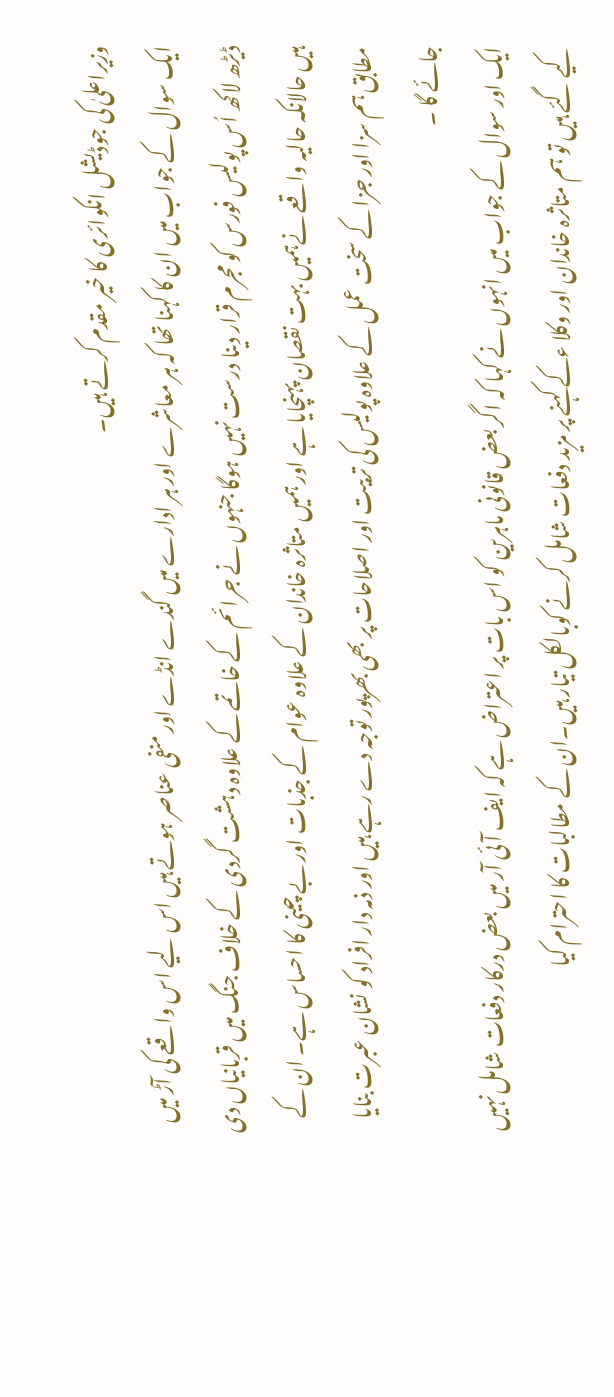وزیراعلیٰ کی جوڈیشل انکوائری کا خیر مقدم کرتے ہیں۔
ایک سوال کے جواب میں ان کا کہنا تھا کہ ہر معاشرے اور ہر ادارے میں گندے انڈے اور منفی عناصر ہوتے ہیں اس لیے اس واقعے کی آڑ میں ڈیڑھ لاکھ اُس پولیس فورس کو مجرم قرار دینا درست نہیں ہوگا جنہوں نے جرائم کے خاتمے کے علاوہ دہشت گردی کے خلاف جنگ میں قربانیاں دی ہیں حالانکہ حالیہ واقعے نےہمیں بہت نقصان پہنچایا ہے اور ہمیں متاثرہ خاندان کے علاوہ عوام کے جذبات اور بے چینی کا احساس ہے۔ ان کے مطابق ہم سزا اور جزا کے سخت عمل کے علاوہ پولیس کی تربیت اور اصلاحات پر بھی بھرپور توجہ دے رہے ہیں اور ذمہ دار افراد کو نشان عبرت بنایا جائے گا ۔
ایک اور سوال کے جواب میں انہوں نے کہا کہ اگر بعض قانونی ماہرین کو اس بات پر اعتراض ہے کہ ایف آئی آر میں بعض درکار دفعات شامل نہیں کیے گئے ہیں تو ہم متاثرہ خاندان اور وکلا ءکے کہنے پر مزید دفعات شامل کرنے کوبالکل تیار ہیں۔ان کے مطالبات کا احترام کیا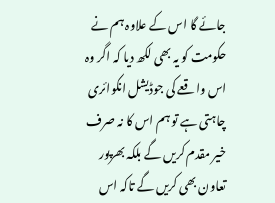جائے گا اس کے علاوہ ہم نے حکومت کو یہ بھی لکھ دیا کہ اگر وہ اس واقعے کی جوڈیشل انکوائری چاہتی ہے تو ہم اس کا نہ صرف خیر مقدم کریں گے بلکہ بھرپور تعاون بھی کریں گے تاکہ اس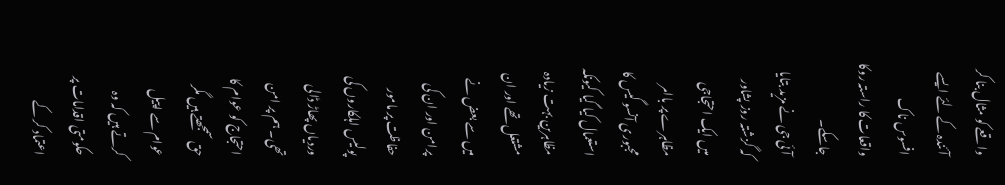واقعے کو مثال بنا کر آئندہ کے لئے ایسے افسوس ناک واقعات کا راستہ روکا جاسکے۔
آئی جی نے مزید بتایا کہ گزشتہ روز پشاور میں ایک احتجاجی مظاہرے پر باامر مجبوری آنسو گیس کا استعمال کیا گیا کیونکہ مظاہرین بہت زیادہ مشتعل تھے اور ان میں سے بعض نے پرامن اور ان کی حفاظت پر مامور پولیس اہلکاروں کی وردیاں پھاڑ ڈالی تھی۔ ہم پر امن احتجاج کو عوام کا حق سمجھتے ہیں مگر عوام سے اپیل کرتے ہیں کہ وہ حکومتی اقدامات پر اعتماد کر کے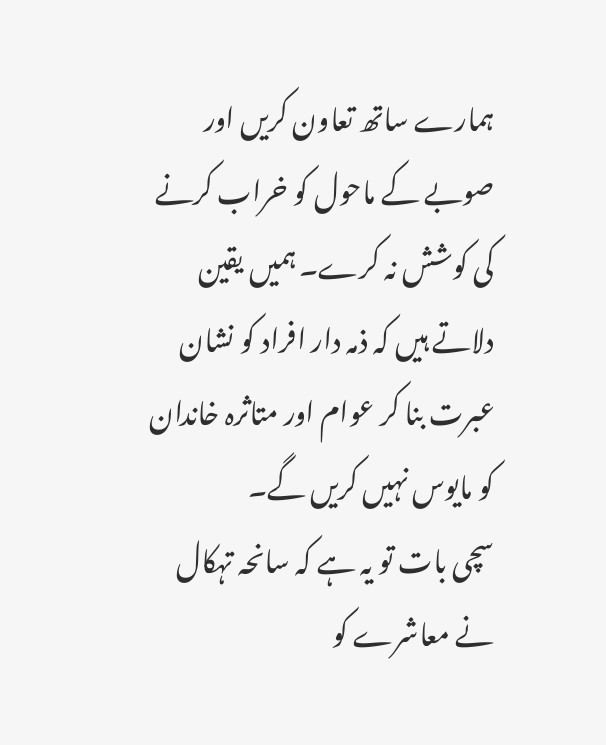ہمارے ساتھ تعاون کریں اور صوبے کے ماحول کو خراب کرنے کی کوشش نہ کرے۔ ہمیں یقین دلاتے ہیں کہ ذمہ دار افراد کو نشان عبرت بنا کر عوام اور متاثرہ خاندان کو مایوس نہیں کریں گے۔
سچی بات تو یہ ہے کہ سانحہ تہکال نے معاشرے کو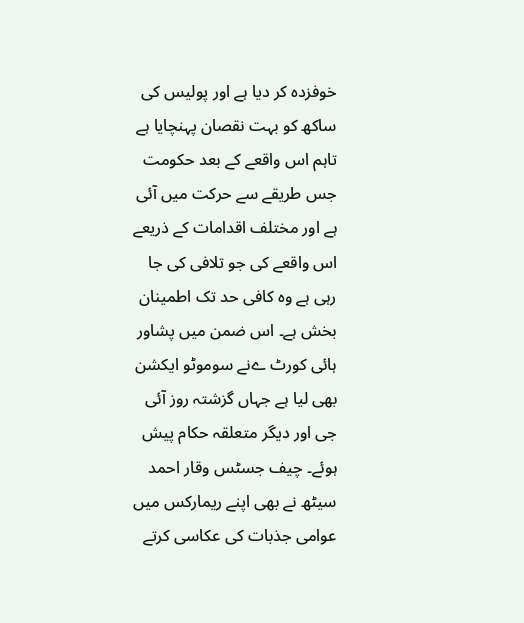خوفزدہ کر دیا ہے اور پولیس کی ساکھ کو بہت نقصان پہنچایا ہے تاہم اس واقعے کے بعد حکومت جس طریقے سے حرکت میں آئی ہے اور مختلف اقدامات کے ذریعے اس واقعے کی جو تلافی کی جا رہی ہے وہ کافی حد تک اطمینان بخش ہے۔ اس ضمن میں پشاور ہائی کورٹ ےنے سوموٹو ایکشن بھی لیا ہے جہاں گزشتہ روز آئی جی اور دیگر متعلقہ حکام پیش ہوئے۔ چیف جسٹس وقار احمد سیٹھ نے بھی اپنے ریمارکس میں عوامی جذبات کی عکاسی کرتے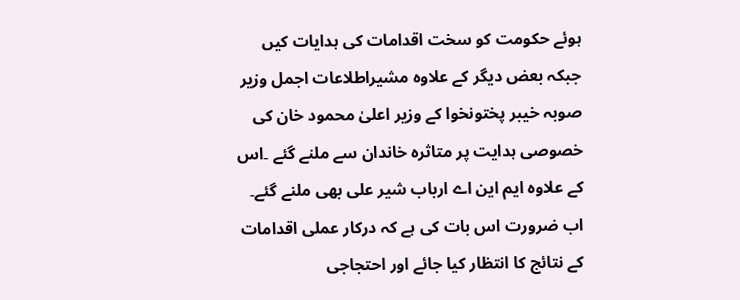ہوئے حکومت کو سخت اقدامات کی ہدایات کیں جبکہ بعض دیگر کے علاوہ مشیراطلاعات اجمل وزیر صوبہ خیبر پختونخوا کے وزیر اعلیٰ محمود خان کی خصوصی ہدایت پر متاثرہ خاندان سے ملنے گئے ۔اس کے علاوہ ایم این اے ارباب شیر علی بھی ملنے گئے۔ اب ضرورت اس بات کی ہے کہ درکار عملی اقدامات کے نتائج کا انتظار کیا جائے اور احتجاجی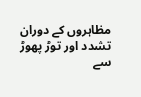مظاہروں کے دوران تشدد اور توڑ پھوڑ سے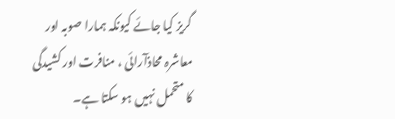گریز کیا جائے کیونکہ ہمارا صوبہ اور معاشرہ محاذآرائی ، منافرت اور کشیدگی کا متحمل نہیں ہو سکتا ہے۔